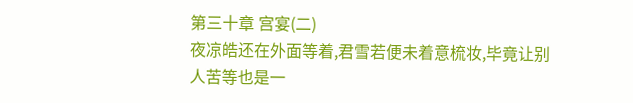第三十章 宫宴(二)
夜凉皓还在外面等着,君雪若便未着意梳妆,毕竟让别人苦等也是一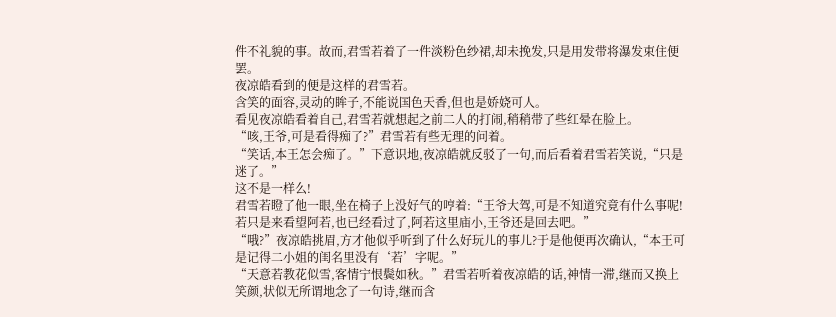件不礼貌的事。故而,君雪若着了一件淡粉色纱裙,却未挽发,只是用发带将瀑发束住便罢。
夜凉皓看到的便是这样的君雪若。
含笑的面容,灵动的眸子,不能说国色天香,但也是娇娆可人。
看见夜凉皓看着自己,君雪若就想起之前二人的打闹,稍稍带了些红晕在脸上。
“咳,王爷,可是看得痴了?”君雪若有些无理的问着。
“笑话,本王怎会痴了。”下意识地,夜凉皓就反驳了一句,而后看着君雪若笑说,“只是迷了。”
这不是一样么!
君雪若瞪了他一眼,坐在椅子上没好气的哼着:“王爷大驾,可是不知道究竟有什么事呢!若只是来看望阿若,也已经看过了,阿若这里庙小,王爷还是回去吧。”
“哦?”夜凉皓挑眉,方才他似乎听到了什么好玩儿的事儿?于是他便再次确认,“本王可是记得二小姐的闺名里没有‘若’字呢。”
“天意若教花似雪,客情宁恨鬓如秋。”君雪若听着夜凉皓的话,神情一滞,继而又换上笑颜,状似无所谓地念了一句诗,继而含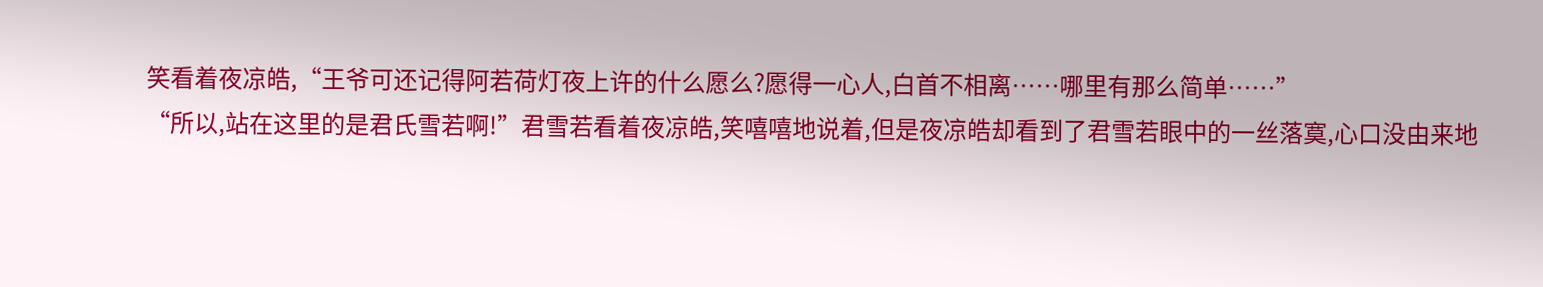笑看着夜凉皓,“王爷可还记得阿若荷灯夜上许的什么愿么?愿得一心人,白首不相离……哪里有那么简单……”
“所以,站在这里的是君氏雪若啊!”君雪若看着夜凉皓,笑嘻嘻地说着,但是夜凉皓却看到了君雪若眼中的一丝落寞,心口没由来地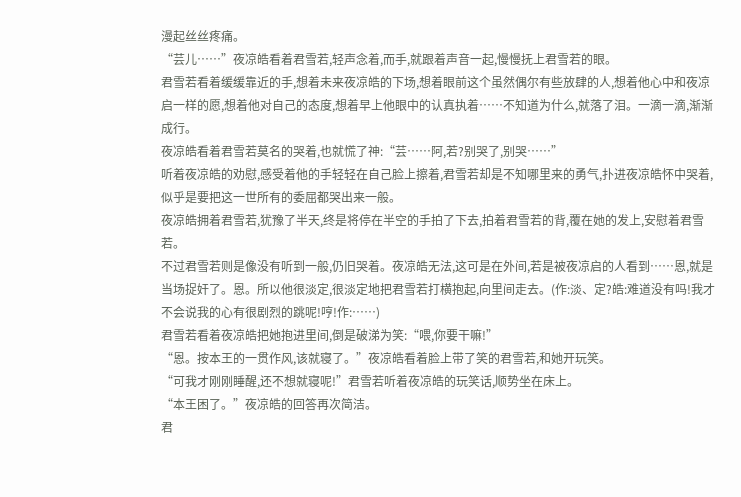漫起丝丝疼痛。
“芸儿……”夜凉皓看着君雪若,轻声念着,而手,就跟着声音一起,慢慢抚上君雪若的眼。
君雪若看着缓缓靠近的手,想着未来夜凉皓的下场,想着眼前这个虽然偶尔有些放肆的人,想着他心中和夜凉启一样的愿,想着他对自己的态度,想着早上他眼中的认真执着……不知道为什么,就落了泪。一滴一滴,渐渐成行。
夜凉皓看着君雪若莫名的哭着,也就慌了神:“芸……阿,若?别哭了,别哭……”
听着夜凉皓的劝慰,感受着他的手轻轻在自己脸上擦着,君雪若却是不知哪里来的勇气,扑进夜凉皓怀中哭着,似乎是要把这一世所有的委屈都哭出来一般。
夜凉皓拥着君雪若,犹豫了半天,终是将停在半空的手拍了下去,拍着君雪若的背,覆在她的发上,安慰着君雪若。
不过君雪若则是像没有听到一般,仍旧哭着。夜凉皓无法,这可是在外间,若是被夜凉启的人看到……恩,就是当场捉奸了。恩。所以他很淡定,很淡定地把君雪若打横抱起,向里间走去。(作:淡、定?皓:难道没有吗!我才不会说我的心有很剧烈的跳呢!哼!作:……)
君雪若看着夜凉皓把她抱进里间,倒是破涕为笑:“喂,你要干嘛!”
“恩。按本王的一贯作风,该就寝了。”夜凉皓看着脸上带了笑的君雪若,和她开玩笑。
“可我才刚刚睡醒,还不想就寝呢!”君雪若听着夜凉皓的玩笑话,顺势坐在床上。
“本王困了。”夜凉皓的回答再次简洁。
君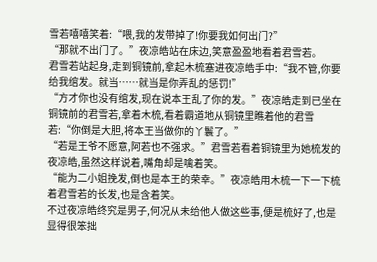雪若嘻嘻笑着:“喂,我的发带掉了!你要我如何出门?”
“那就不出门了。”夜凉皓站在床边,笑意盈盈地看着君雪若。
君雪若站起身,走到铜镜前,拿起木梳塞进夜凉皓手中:“我不管,你要给我绾发。就当……就当是你弄乱的惩罚!”
“方才你也没有绾发,现在说本王乱了你的发。”夜凉皓走到已坐在铜镜前的君雪若,拿着木梳,看着霸道地从铜镜里瞧着他的君雪若:“你倒是大胆,将本王当做你的丫鬟了。”
“若是王爷不愿意,阿若也不强求。”君雪若看着铜镜里为她梳发的夜凉皓,虽然这样说着,嘴角却是噙着笑。
“能为二小姐挽发,倒也是本王的荣幸。”夜凉皓用木梳一下一下梳着君雪若的长发,也是含着笑。
不过夜凉皓终究是男子,何况从未给他人做这些事,便是梳好了,也是显得很笨拙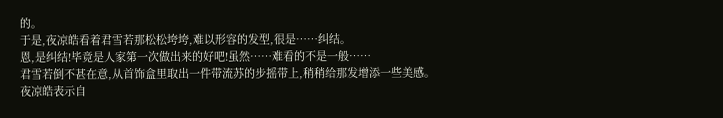的。
于是,夜凉皓看着君雪若那松松垮垮,难以形容的发型,很是……纠结。
恩,是纠结!毕竟是人家第一次做出来的好吧!虽然……难看的不是一般……
君雪若倒不甚在意,从首饰盒里取出一件带流苏的步摇带上,稍稍给那发增添一些美感。
夜凉皓表示自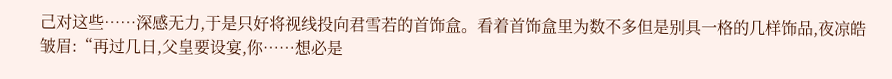己对这些……深感无力,于是只好将视线投向君雪若的首饰盒。看着首饰盒里为数不多但是别具一格的几样饰品,夜凉皓皱眉:“再过几日,父皇要设宴,你……想必是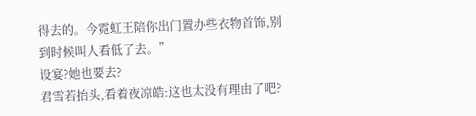得去的。今霓虹王陪你出门置办些衣物首饰,别到时候叫人看低了去。”
设宴?她也要去?
君雪若抬头,看着夜凉皓:这也太没有理由了吧?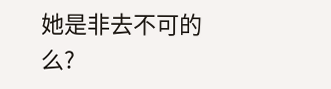她是非去不可的么?